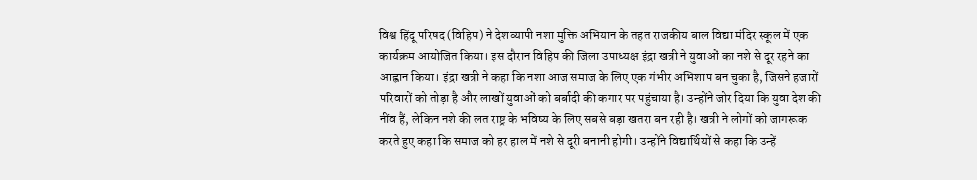विश्व हिंदू परिषद (विहिप) ने देशव्यापी नशा मुक्ति अभियान के तहत राजकीय बाल विद्या मंदिर स्कूल में एक कार्यक्रम आयोजित किया। इस दौरान विहिप की जिला उपाध्यक्ष इंद्रा खत्री ने युवाओं का नशे से दूर रहने का आह्वान किया। इंद्रा खत्री ने कहा कि नशा आज समाज के लिए एक गंभीर अभिशाप बन चुका है, जिसने हजारों परिवारों को तोड़ा है और लाखों युवाओं को बर्बादी की कगार पर पहुंचाया है। उन्होंने जोर दिया कि युवा देश की नींव हैं, लेकिन नशे की लत राष्ट्र के भविष्य के लिए सबसे बड़ा खतरा बन रही है। खत्री ने लोगों को जागरूक करते हुए कहा कि समाज को हर हाल में नशे से दूरी बनानी होगी। उन्होंने विद्यार्थियों से कहा कि उन्हें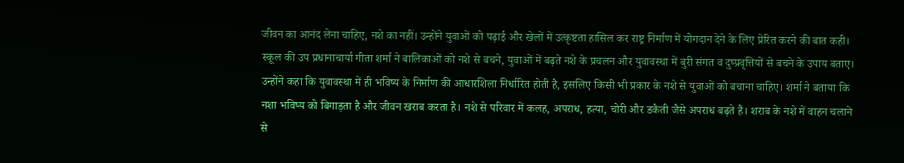जीवन का आनंद लेना चाहिए, नशे का नहीं। उन्होंने युवाओं को पढ़ाई और खेलों में उत्कृष्टता हासिल कर राष्ट्र निर्माण में योगदान देने के लिए प्रेरित करने की बात कही। स्कूल की उप प्रधानाचार्या गीता शर्मा ने बालिकाओं को नशे से बचने, युवाओं में बढ़ते नशे के प्रचलन और युवावस्था में बुरी संगत व दुष्प्रवृत्तियों से बचने के उपाय बताए। उन्होंने कहा कि युवावस्था में ही भविष्य के निर्माण की आधारशिला निर्धारित होती है, इसलिए किसी भी प्रकार के नशे से युवाओं को बचाना चाहिए। शर्मा ने बताया कि नशा भविष्य को बिगाड़ता है और जीवन खराब करता है। नशे से परिवार में कलह, अपराध, हत्या, चोरी और डकैती जैसे अपराध बढ़ते हैं। शराब के नशे में वाहन चलाने से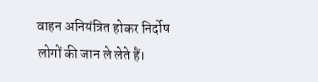वाहन अनियंत्रित होकर निर्दोष लोगों की जान ले लेते हैं।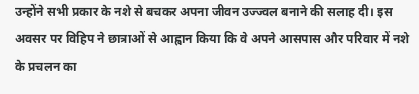उन्होंने सभी प्रकार के नशे से बचकर अपना जीवन उज्ज्वल बनाने की सलाह दी। इस अवसर पर विहिप ने छात्राओं से आह्वान किया कि वे अपने आसपास और परिवार में नशे के प्रचलन का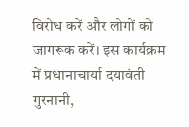विरोध करें और लोगों को जागरूक करें। इस कार्यक्रम में प्रधानाचार्या दयावंती गुरनानी,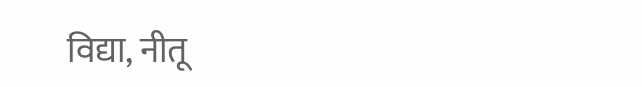विद्या, नीतू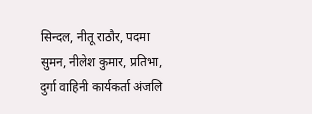सिन्दल, नीतू राठौर, पदमा सुमन, नीलेश कुमार, प्रतिभा, दुर्गा वाहिनी कार्यकर्ता अंजलि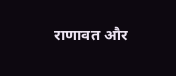राणावत और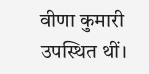वीणा कुमारी उपस्थित थीं।